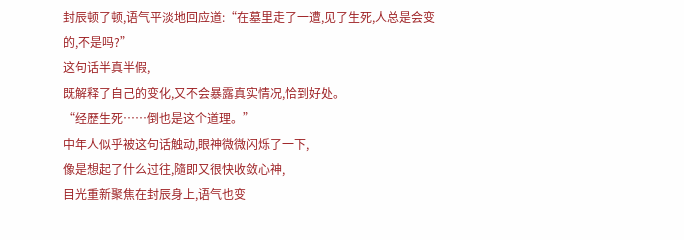封辰顿了顿,语气平淡地回应道:“在墓里走了一遭,见了生死,人总是会变的,不是吗?”
这句话半真半假,
既解释了自己的变化,又不会暴露真实情况,恰到好处。
“经歷生死……倒也是这个道理。”
中年人似乎被这句话触动,眼神微微闪烁了一下,
像是想起了什么过往,隨即又很快收敛心神,
目光重新聚焦在封辰身上,语气也变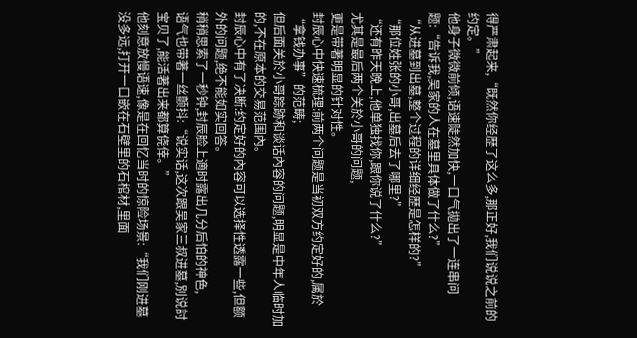得严肃起来,“既然你经歷了这么多,那正好,我们说说之前的约定。”
他身子微微前倾,语速陡然加快,一口气拋出了一连串问题:“告诉我,吴家的人在墓里具体做了什么?”
“从进墓到出墓,整个过程的详细经歷是怎样的?”
“那位姓张的小哥,出墓后去了哪里?”
“还有昨天晚上,他单独找你,跟你说了什么?”
尤其是最后两个关於小哥的问题,
更是带著明显的针对性。
封辰心中快速梳理:前两个问题是当初双方约定好的,属於“拿钱办事”的范畴;
但后面关於小哥踪跡和谈话內容的问题,明显是中年人临时加的,不在原本的交易范围內。
封辰心中有了决断:约定好的內容可以选择性透露一些,但额外的问题,绝不能如实回答。
稍稍思索了一秒钟,封辰脸上適时露出几分后怕的神色,
语气也带著一丝颤抖:“说实话,这次跟吴家三叔进墓,別说討宝贝了,能活著出来都算侥倖。”
他刻意放慢语速,像是在回忆当时的惊险场景:“我们刚进墓没多远,打开一口嵌在石壁里的石棺材,里面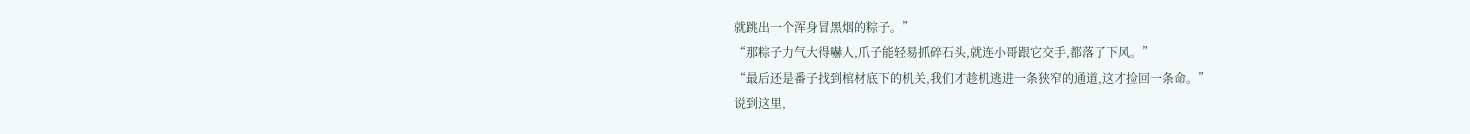就跳出一个浑身冒黑烟的粽子。”
“那粽子力气大得嚇人,爪子能轻易抓碎石头,就连小哥跟它交手,都落了下风。”
“最后还是番子找到棺材底下的机关,我们才趁机逃进一条狭窄的通道,这才捡回一条命。”
说到这里,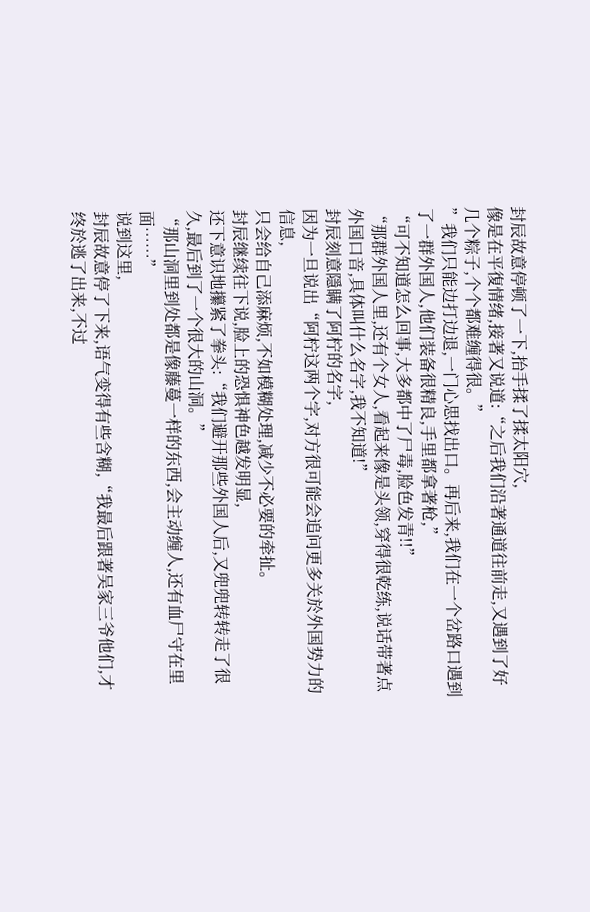封辰故意停顿了一下,抬手揉了揉太阳穴,
像是在平復情绪,接著又说道:“之后我们沿著通道往前走,又遇到了好几个粽子,个个都难缠得很。”
”我们只能边打边退,一门心思找出口。再后来,我们在一个岔路口遇到了一群外国人,他们装备很精良,手里都拿著枪,”
“可不知道怎么回事,大多都中了尸毒,脸色发青!!”
“那群外国人里,还有个女人,看起来像是头领,穿得很乾练,说话带著点外国口音,具体叫什么名字,我不知道!”
封辰刻意隱瞒了阿柠的名字,
因为一旦说出“阿柠这两个字,对方很可能会追问更多关於外国势力的信息,
只会给自己添麻烦,不如模糊处理,减少不必要的牵扯。
封辰继续往下说,脸上的恐惧神色越发明显,
还下意识地攥紧了拳头:“我们避开那些外国人后,又兜兜转转走了很久,最后到了一个很大的山洞。”
“那山洞里到处都是像藤蔓一样的东西,会主动缠人,还有血尸守在里面……”
说到这里,
封辰故意停了下来,语气变得有些含糊,“我最后跟著吴家三爷他们,才终於逃了出来,不过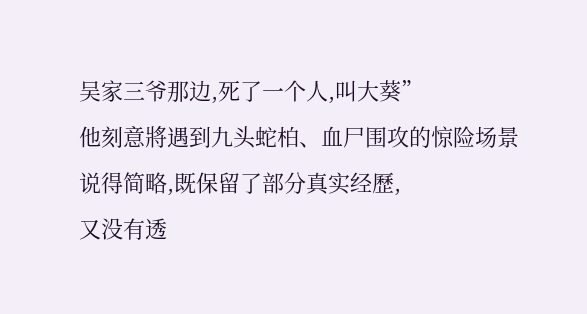吴家三爷那边,死了一个人,叫大葵”
他刻意將遇到九头蛇柏、血尸围攻的惊险场景说得简略,既保留了部分真实经歷,
又没有透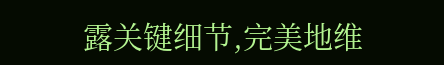露关键细节,完美地维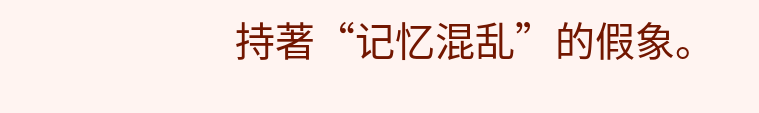持著“记忆混乱”的假象。